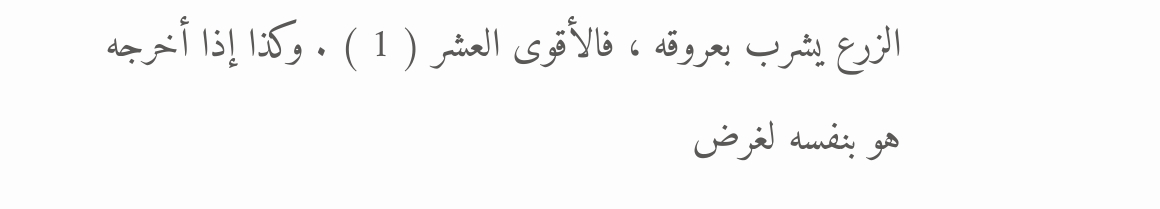الزرع يشرب بعروقه ، فالأقوى العشر ( 1 ) . وكذا إذا أخرجه
هو بنفسه لغرض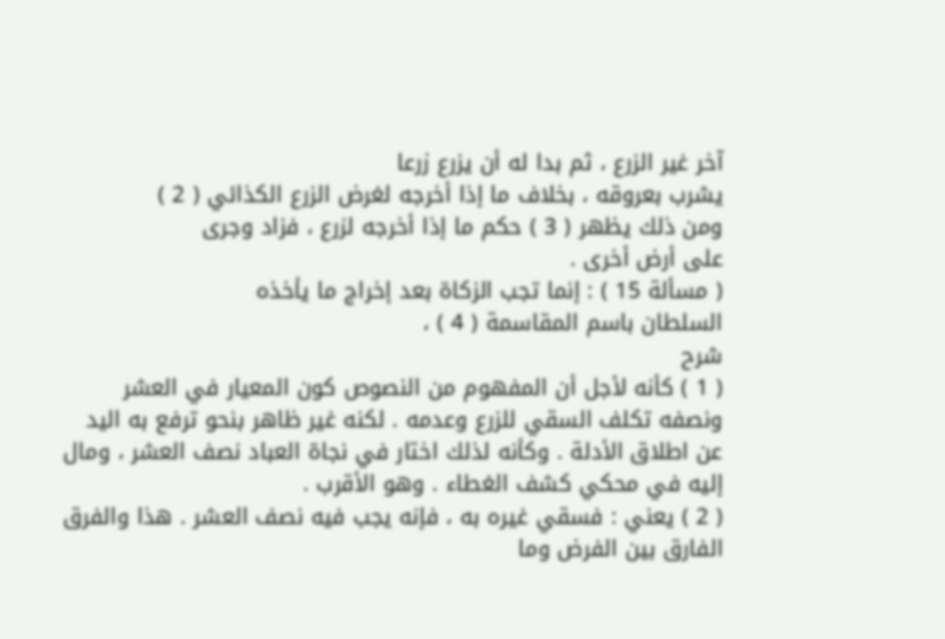آخر غير الزرع ، ثم بدا له أن يزرع زرعا
يشرب بعروقه ، بخلاف ما إذا أخرجه لغرض الزرع الكذائي ( 2 )
ومن ذلك يظهر ( 3 ) حكم ما إذا أخرجه لزرع ، فزاد وجرى
على أرض أخرى .
( مسألة 15 ) : إنما تجب الزكاة بعد إخراج ما يأخذه
السلطان باسم المقاسمة ( 4 ) ،
شرح
( 1 ) كأنه لأجل أن المفهوم من النصوص كون المعيار في العشر
ونصفه تكلف السقي للزرع وعدمه . لكنه غير ظاهر بنحو ترفع به اليد
عن اطلاق الأدلة . وكأنه لذلك اختار في نجاة العباد نصف العشر ، ومال
إليه في محكي كشف الغطاء . وهو الأقرب .
( 2 ) يعني : فسقي غيره به ، فإنه يجب فيه نصف العشر . هذا والفرق
الفارق بين الفرض وما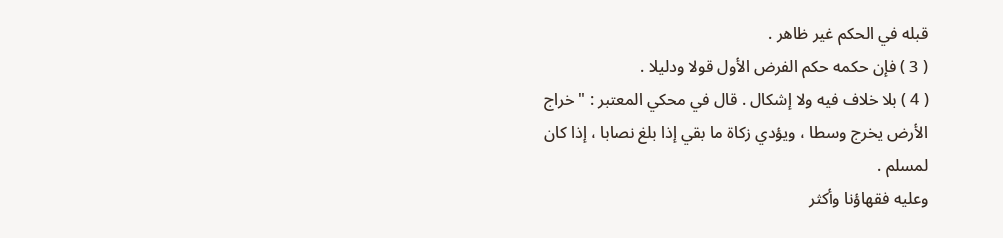قبله في الحكم غير ظاهر .
( 3 ) فإن حكمه حكم الفرض الأول قولا ودليلا .
( 4 ) بلا خلاف فيه ولا إشكال . قال في محكي المعتبر : " خراج
الأرض يخرج وسطا ، ويؤدي زكاة ما بقي إذا بلغ نصابا ، إذا كان لمسلم .
وعليه فقهاؤنا وأكثر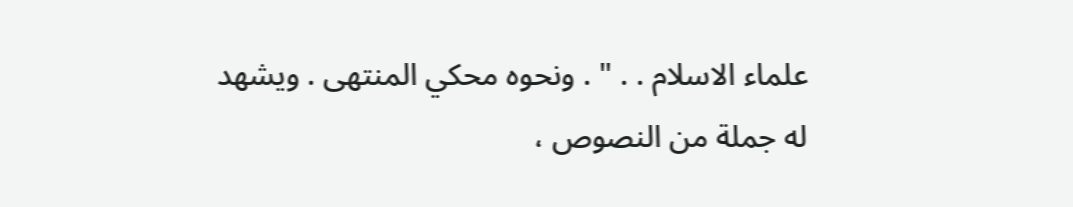علماء الاسلام . . " . ونحوه محكي المنتهى . ويشهد
له جملة من النصوص ،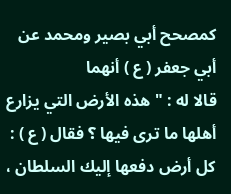كمصحح أبي بصير ومحمد عن أبي جعفر ( ع ) أنهما
قالا له : " هذه الأرض التي يزارع أهلها ما ترى فيها ؟ فقال ( ع ) :
كل أرض دفعها إليك السلطان ،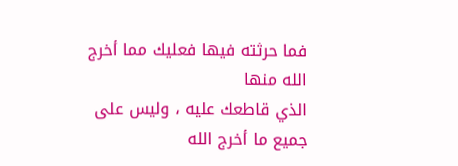فما حرثته فيها فعليك مما أخرج الله منها
الذي قاطعك عليه ، وليس على جميع ما أخرج الله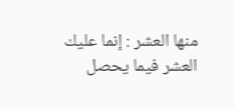منها العشر : إنما عليك
العشر فيما يحصل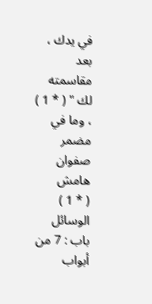في يدك ، بعد مقاسمته لك " ( * 1 ) ، وما في مضمر صفوان
هامش
( * 1 ) الوسائل باب : 7 من أبواب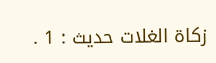زكاة الغلات حديث : 1 .